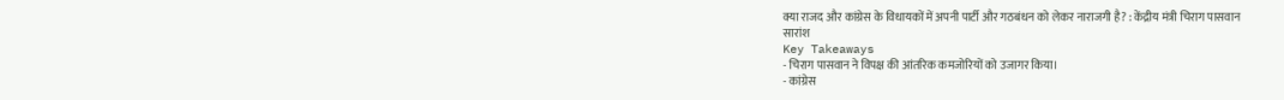क्या राजद और कांग्रेस के विधायकों में अपनी पार्टी और गठबंधन को लेकर नाराजगी है? : केंद्रीय मंत्री चिराग पासवान
सारांश
Key Takeaways
- चिराग पासवान ने विपक्ष की आंतरिक कमजोरियों को उजागर किया।
- कांग्रेस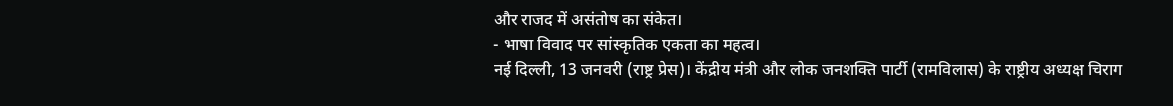और राजद में असंतोष का संकेत।
- भाषा विवाद पर सांस्कृतिक एकता का महत्व।
नई दिल्ली, 13 जनवरी (राष्ट्र प्रेस)। केंद्रीय मंत्री और लोक जनशक्ति पार्टी (रामविलास) के राष्ट्रीय अध्यक्ष चिराग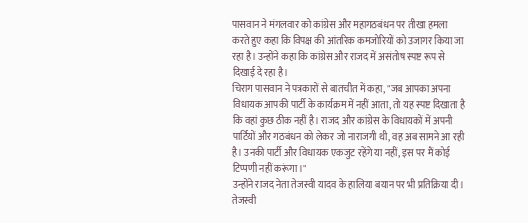पासवान ने मंगलवार को कांग्रेस और महागठबंधन पर तीखा हमला करते हुए कहा कि विपक्ष की आंतरिक कमजोरियों को उजागर किया जा रहा है। उन्होंने कहा कि कांग्रेस और राजद में असंतोष स्पष्ट रूप से दिखाई दे रहा है।
चिराग पासवान ने पत्रकारों से बातचीत में कहा, "जब आपका अपना विधायक आपकी पार्टी के कार्यक्रम में नहीं आता, तो यह स्पष्ट दिखाता है कि वहां कुछ ठीक नहीं है। राजद और कांग्रेस के विधायकों में अपनी पार्टियों और गठबंधन को लेकर जो नाराजगी थी, वह अब सामने आ रही है। उनकी पार्टी और विधायक एकजुट रहेंगे या नहीं, इस पर मैं कोई टिप्पणी नहीं करूंगा।"
उन्होंने राजद नेता तेजस्वी यादव के हालिया बयान पर भी प्रतिक्रिया दी। तेजस्वी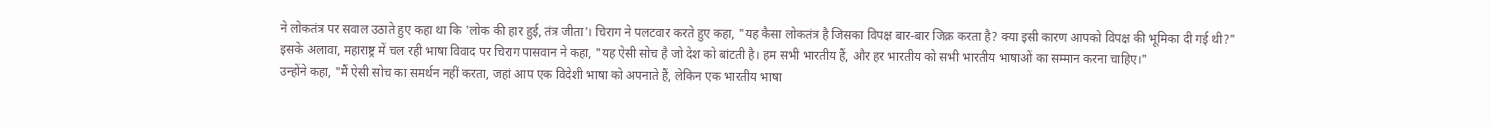ने लोकतंत्र पर सवाल उठाते हुए कहा था कि 'लोक की हार हुई, तंत्र जीता'। चिराग ने पलटवार करते हुए कहा, "यह कैसा लोकतंत्र है जिसका विपक्ष बार-बार जिक्र करता है? क्या इसी कारण आपको विपक्ष की भूमिका दी गई थी?"
इसके अलावा, महाराष्ट्र में चल रही भाषा विवाद पर चिराग पासवान ने कहा, "यह ऐसी सोच है जो देश को बांटती है। हम सभी भारतीय हैं, और हर भारतीय को सभी भारतीय भाषाओं का सम्मान करना चाहिए।"
उन्होंने कहा, "मैं ऐसी सोच का समर्थन नहीं करता, जहां आप एक विदेशी भाषा को अपनाते हैं, लेकिन एक भारतीय भाषा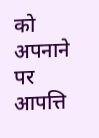को अपनाने पर आपत्ति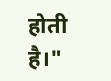होती है।"